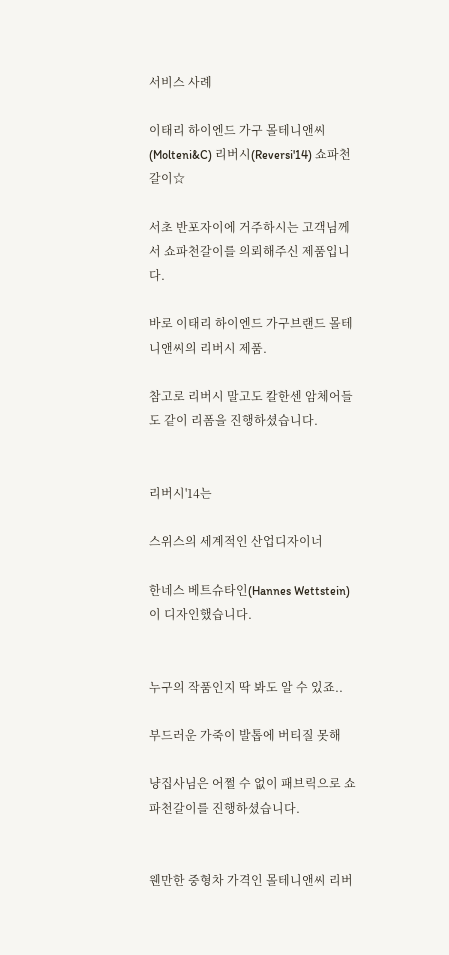서비스 사례

이태리 하이엔드 가구 몰테니앤씨(Molteni&C) 리버시(Reversi'14) 쇼파천갈이☆

서초 반포자이에 거주하시는 고객님께서 쇼파천갈이를 의뢰해주신 제품입니다.

바로 이태리 하이엔드 가구브랜드 몰테니앤씨의 리버시 제품.

참고로 리버시 말고도 칼한센 암체어들도 같이 리폼을 진행하셨습니다.


리버시'14는

스위스의 세계적인 산업디자이너

한네스 베트슈타인(Hannes Wettstein)이 디자인했습니다.


누구의 작품인지 딱 봐도 알 수 있죠..

부드러운 가죽이 발톱에 버티질 못해

냥집사님은 어쩔 수 없이 패브릭으로 쇼파천갈이를 진행하셨습니다.


웬만한 중형차 가격인 몰테니앤씨 리버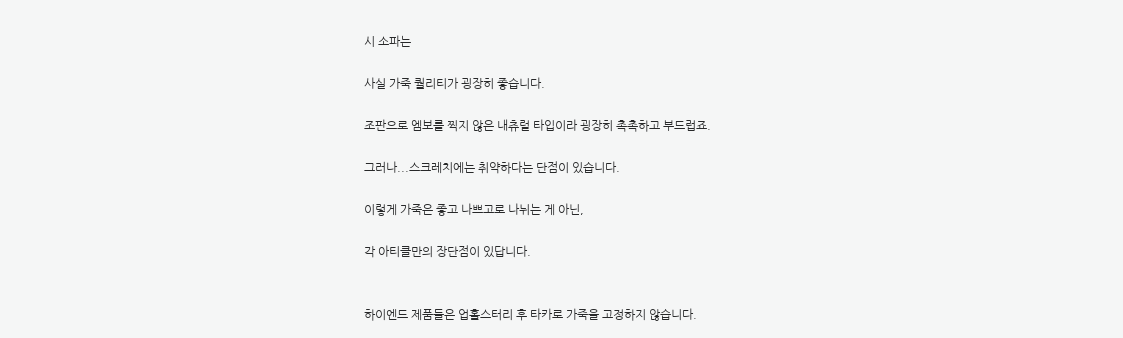시 소파는

사실 가죽 퀄리티가 굉장히 좋습니다.

조판으로 엠보를 찍지 않은 내츄럴 타입이라 굉장히 촉촉하고 부드럽죠.

그러나...스크레치에는 취약하다는 단점이 있습니다.

이렇게 가죽은 좋고 나쁘고로 나뉘는 게 아닌,

각 아티클만의 장단점이 있답니다.


하이엔드 제품들은 업홀스터리 후 타카로 가죽을 고정하지 않습니다.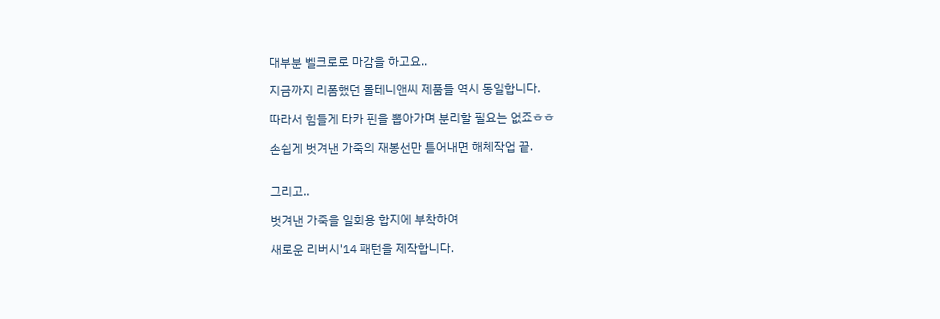대부분 벨크로로 마감을 하고요..

지금까지 리폼했던 몰테니앤씨 제품들 역시 동일합니다.

따라서 힘들게 타카 핀을 뽑아가며 분리할 필요는 없죠ㅎㅎ

손쉽게 벗겨낸 가죽의 재봉선만 튿어내면 해체작업 끝.


그리고..

벗겨낸 가죽을 일회용 합지에 부착하여

새로운 리버시'14 패턴을 제작합니다.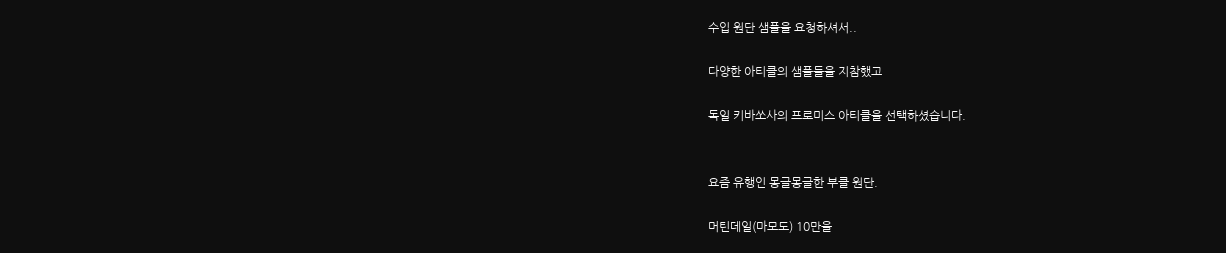수입 원단 샘플을 요청하셔서..

다양한 아티클의 샘플들을 지참했고

독일 키바쏘사의 프로미스 아티클을 선택하셨습니다.


요즘 유행인 몽글몽글한 부클 원단.

머틴데일(마모도) 10만을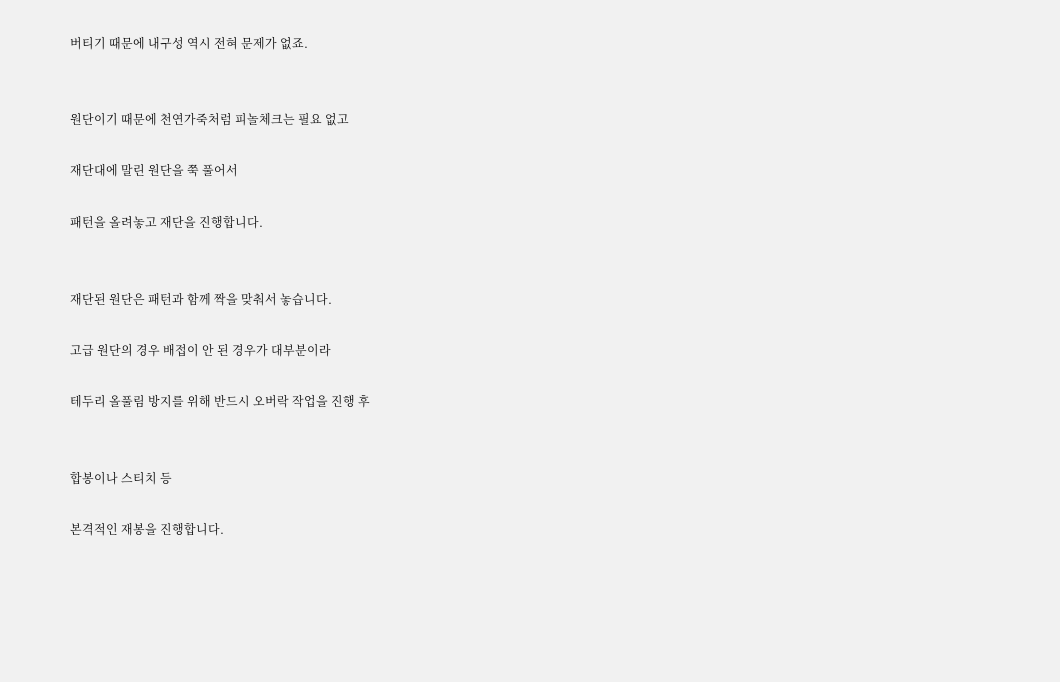버티기 때문에 내구성 역시 전혀 문제가 없죠.


원단이기 때문에 천연가죽처럼 피놀체크는 필요 없고

재단대에 말린 원단을 쭉 풀어서

패턴을 올려놓고 재단을 진행합니다.


재단된 원단은 패턴과 함께 짝을 맞춰서 놓습니다.

고급 원단의 경우 배접이 안 된 경우가 대부분이라

테두리 올풀림 방지를 위해 반드시 오버락 작업을 진행 후


합봉이나 스티치 등

본격적인 재봉을 진행합니다.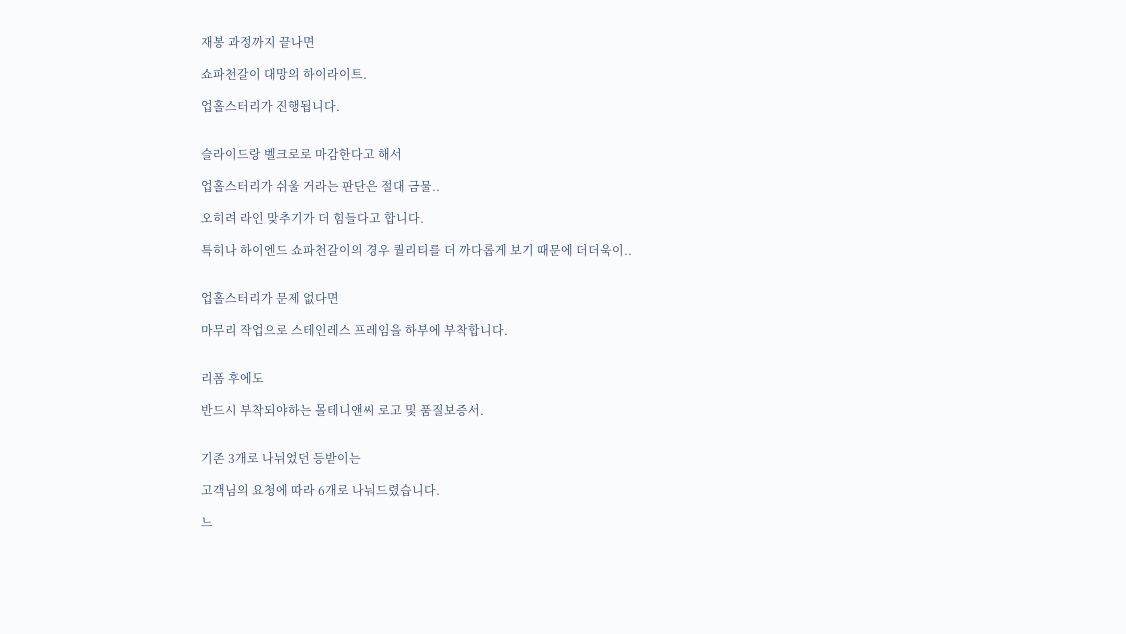재봉 과정까지 끝나면

쇼파천갈이 대망의 하이라이트.

업홀스터리가 진행됩니다.


슬라이드랑 벨크로로 마감한다고 해서

업홀스터리가 쉬울 거라는 판단은 절대 금물..

오히려 라인 맞추기가 더 힘들다고 합니다.

특히나 하이엔드 쇼파천갈이의 경우 퀄리티를 더 까다롭게 보기 때문에 더더욱이..


업홀스터리가 문제 없다면

마무리 작업으로 스테인레스 프레임을 하부에 부착합니다.


리폼 후에도

반드시 부착되야하는 몰테니앤씨 로고 및 품질보증서.


기존 3개로 나뉘었던 등받이는

고객님의 요청에 따라 6개로 나눠드렸습니다.

느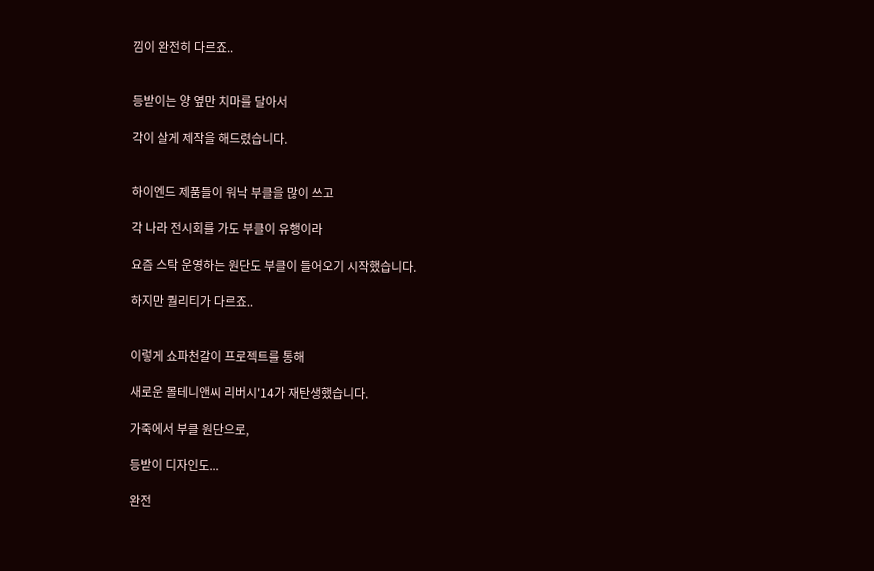낌이 완전히 다르죠..


등받이는 양 옆만 치마를 달아서

각이 살게 제작을 해드렸습니다.


하이엔드 제품들이 워낙 부클을 많이 쓰고

각 나라 전시회를 가도 부클이 유행이라

요즘 스탁 운영하는 원단도 부클이 들어오기 시작했습니다.

하지만 퀄리티가 다르죠..


이렇게 쇼파천갈이 프로젝트를 통해

새로운 몰테니앤씨 리버시'14가 재탄생했습니다.

가죽에서 부클 원단으로,

등받이 디자인도...

완전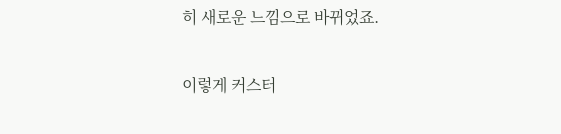히 새로운 느낌으로 바뀌었죠.

이렇게 커스터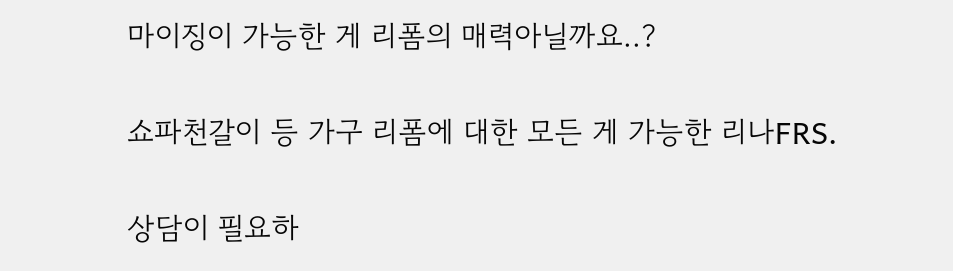마이징이 가능한 게 리폼의 매력아닐까요..?

쇼파천갈이 등 가구 리폼에 대한 모든 게 가능한 리나FRS.

상담이 필요하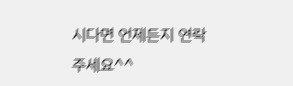시다면 언제든지 연락주세요^^